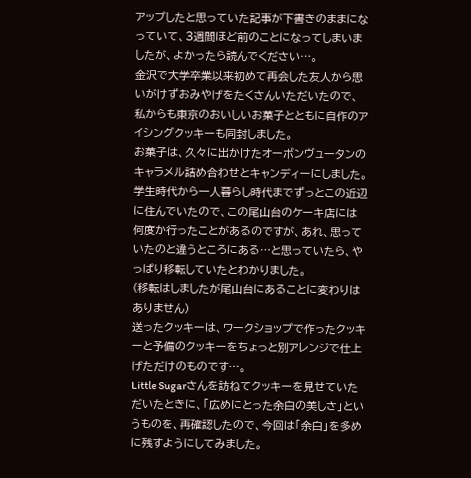アップしたと思っていた記事が下書きのままになっていて、3週間ほど前のことになってしまいましたが、よかったら読んでください…。
金沢で大学卒業以来初めて再会した友人から思いがけずおみやげをたくさんいただいたので、私からも東京のおいしいお菓子とともに自作のアイシングクッキーも同封しました。
お菓子は、久々に出かけたオーボンヴュータンのキャラメル詰め合わせとキャンディーにしました。
学生時代から一人暮らし時代までずっとこの近辺に住んでいたので、この尾山台のケーキ店には何度か行ったことがあるのですが、あれ、思っていたのと違うところにある…と思っていたら、やっぱり移転していたとわかりました。
(移転はしましたが尾山台にあることに変わりはありません)
送ったクッキーは、ワークショップで作ったクッキーと予備のクッキーをちょっと別アレンジで仕上げただけのものです…。
Little Sugarさんを訪ねてクッキーを見せていただいたときに、「広めにとった余白の美しさ」というものを、再確認したので、今回は「余白」を多めに残すようにしてみました。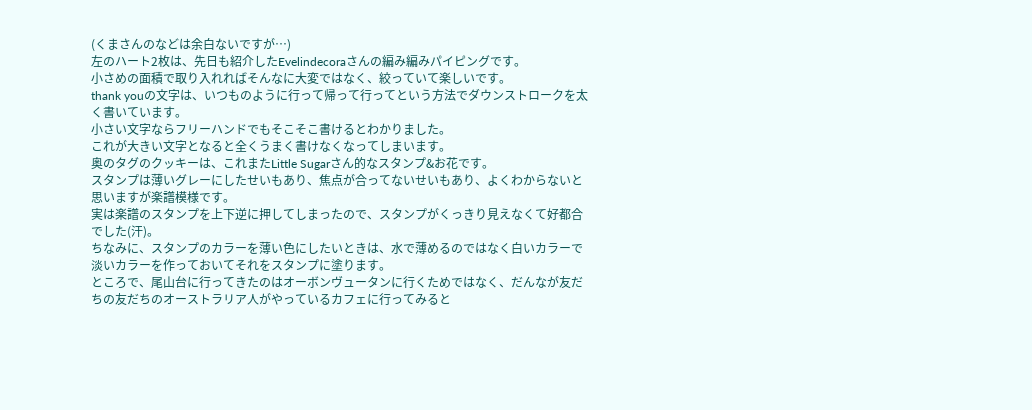(くまさんのなどは余白ないですが…)
左のハート2枚は、先日も紹介したEvelindecoraさんの編み編みパイピングです。
小さめの面積で取り入れればそんなに大変ではなく、絞っていて楽しいです。
thank youの文字は、いつものように行って帰って行ってという方法でダウンストロークを太く書いています。
小さい文字ならフリーハンドでもそこそこ書けるとわかりました。
これが大きい文字となると全くうまく書けなくなってしまいます。
奥のタグのクッキーは、これまたLittle Sugarさん的なスタンプ&お花です。
スタンプは薄いグレーにしたせいもあり、焦点が合ってないせいもあり、よくわからないと思いますが楽譜模様です。
実は楽譜のスタンプを上下逆に押してしまったので、スタンプがくっきり見えなくて好都合でした(汗)。
ちなみに、スタンプのカラーを薄い色にしたいときは、水で薄めるのではなく白いカラーで淡いカラーを作っておいてそれをスタンプに塗ります。
ところで、尾山台に行ってきたのはオーボンヴュータンに行くためではなく、だんなが友だちの友だちのオーストラリア人がやっているカフェに行ってみると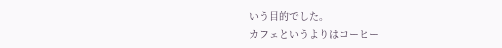いう目的でした。
カフェというよりはコーヒー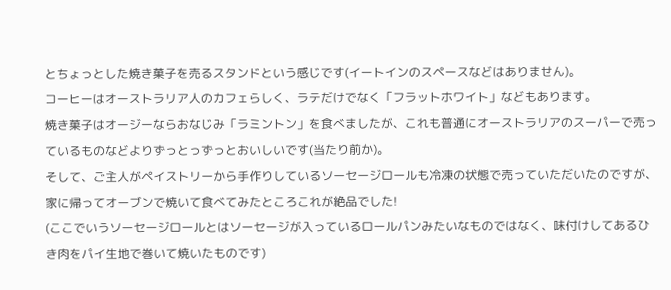とちょっとした焼き菓子を売るスタンドという感じです(イートインのスペースなどはありません)。
コーヒーはオーストラリア人のカフェらしく、ラテだけでなく「フラットホワイト」などもあります。
焼き菓子はオージーならおなじみ「ラミントン」を食べましたが、これも普通にオーストラリアのスーパーで売っているものなどよりずっとっずっとおいしいです(当たり前か)。
そして、ご主人がペイストリーから手作りしているソーセージロールも冷凍の状態で売っていただいたのですが、家に帰ってオーブンで焼いて食べてみたところこれが絶品でした!
(ここでいうソーセージロールとはソーセージが入っているロールパンみたいなものではなく、味付けしてあるひき肉をパイ生地で巻いて焼いたものです)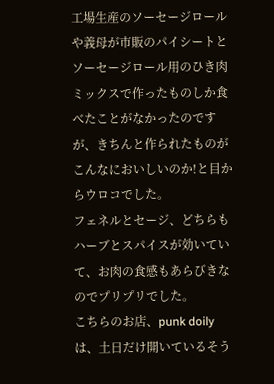工場生産のソーセージロールや義母が市販のパイシートとソーセージロール用のひき肉ミックスで作ったものしか食べたことがなかったのですが、きちんと作られたものがこんなにおいしいのか!と目からウロコでした。
フェネルとセージ、どちらもハーブとスパイスが効いていて、お肉の食感もあらびきなのでプリプリでした。
こちらのお店、punk doilyは、土日だけ開いているそう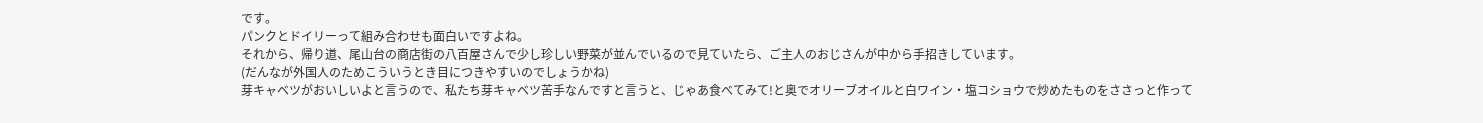です。
パンクとドイリーって組み合わせも面白いですよね。
それから、帰り道、尾山台の商店街の八百屋さんで少し珍しい野菜が並んでいるので見ていたら、ご主人のおじさんが中から手招きしています。
(だんなが外国人のためこういうとき目につきやすいのでしょうかね)
芽キャベツがおいしいよと言うので、私たち芽キャベツ苦手なんですと言うと、じゃあ食べてみて!と奥でオリーブオイルと白ワイン・塩コショウで炒めたものをささっと作って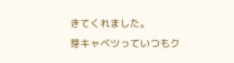きてくれました。
芽キャベツっていつもク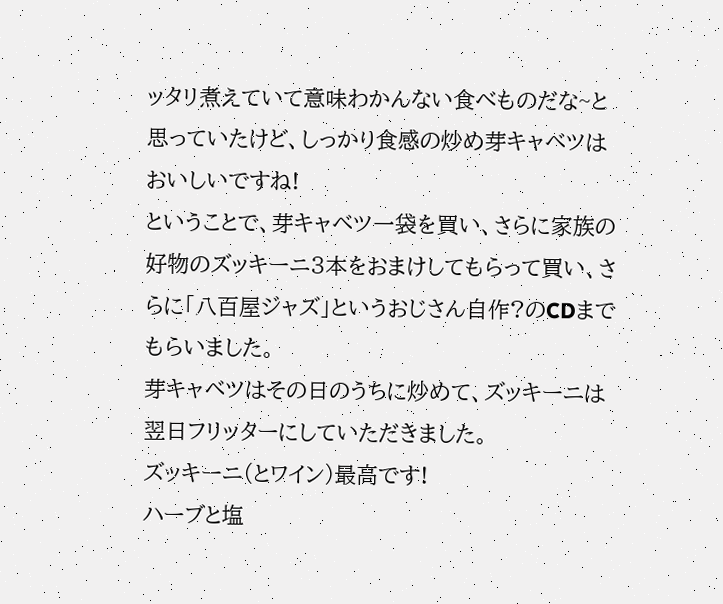ッタリ煮えていて意味わかんない食べものだな~と思っていたけど、しっかり食感の炒め芽キャベツはおいしいですね!
ということで、芽キャベツ一袋を買い、さらに家族の好物のズッキーニ3本をおまけしてもらって買い、さらに「八百屋ジャズ」というおじさん自作?のCDまでもらいました。
芽キャベツはその日のうちに炒めて、ズッキーニは翌日フリッターにしていただきました。
ズッキーニ(とワイン)最高です!
ハーブと塩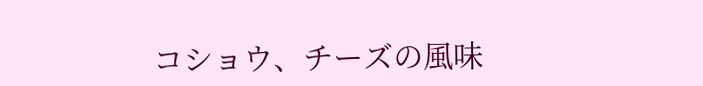コショウ、チーズの風味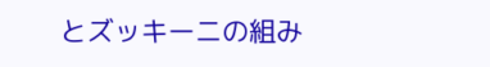とズッキーニの組み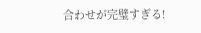合わせが完璧すぎる!